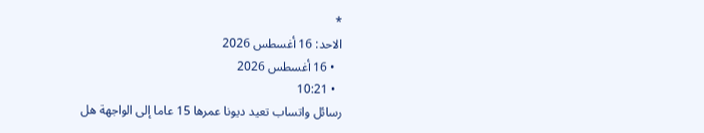*
الاحد: 16 أغسطس 2026
  • 16 أغسطس 2026
  • 10:21
رسائل واتساب تعيد ديونا عمرها 15 عاما إلى الواجهة هل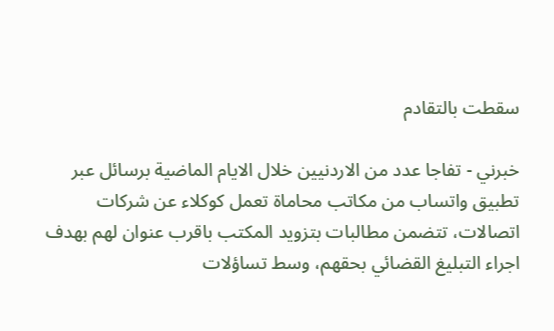سقطت بالتقادم

خبرني - تفاجا عدد من الاردنيين خلال الايام الماضية برسائل عبر تطبيق واتساب من مكاتب محاماة تعمل كوكلاء عن شركات اتصالات، تتضمن مطالبات بتزويد المكتب باقرب عنوان لهم بهدف اجراء التبليغ القضائي بحقهم، وسط تساؤلات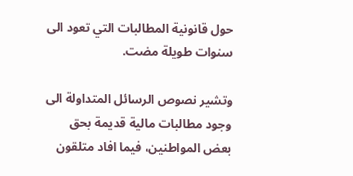حول قانونية المطالبات التي تعود الى سنوات طويلة مضت.

وتشير نصوص الرسائل المتداولة الى وجود مطالبات مالية قديمة بحق بعض المواطنين، فيما افاد متلقون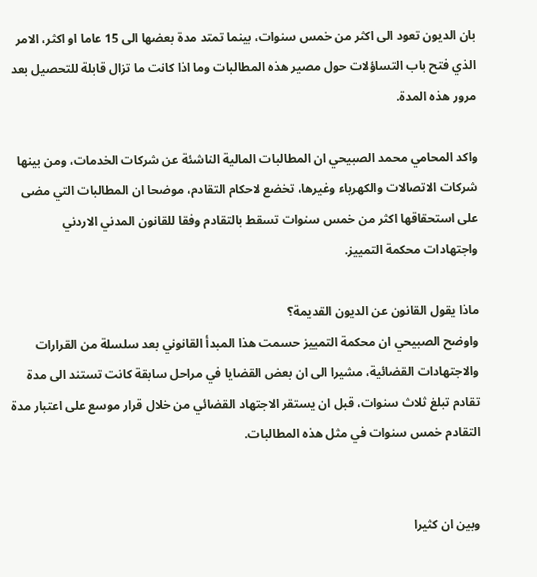بان الديون تعود الى اكثر من خمس سنوات، بينما تمتد مدة بعضها الى 15 عاما او اكثر، الامر الذي فتح باب التساؤلات حول مصير هذه المطالبات وما اذا كانت ما تزال قابلة للتحصيل بعد مرور هذه المدة.

واكد المحامي محمد الصبيحي ان المطالبات المالية الناشئة عن شركات الخدمات، ومن بينها شركات الاتصالات والكهرباء وغيرها، تخضع لاحكام التقادم، موضحا ان المطالبات التي مضى على استحقاقها اكثر من خمس سنوات تسقط بالتقادم وفقا للقانون المدني الاردني واجتهادات محكمة التمييز.

ماذا يقول القانون عن الديون القديمة؟
واوضح الصبيحي ان محكمة التمييز حسمت هذا المبدأ القانوني بعد سلسلة من القرارات والاجتهادات القضائية، مشيرا الى ان بعض القضايا في مراحل سابقة كانت تستند الى مدة تقادم تبلغ ثلاث سنوات، قبل ان يستقر الاجتهاد القضائي من خلال قرار موسع على اعتبار مدة التقادم خمس سنوات في مثل هذه المطالبات.


وبين ان كثيرا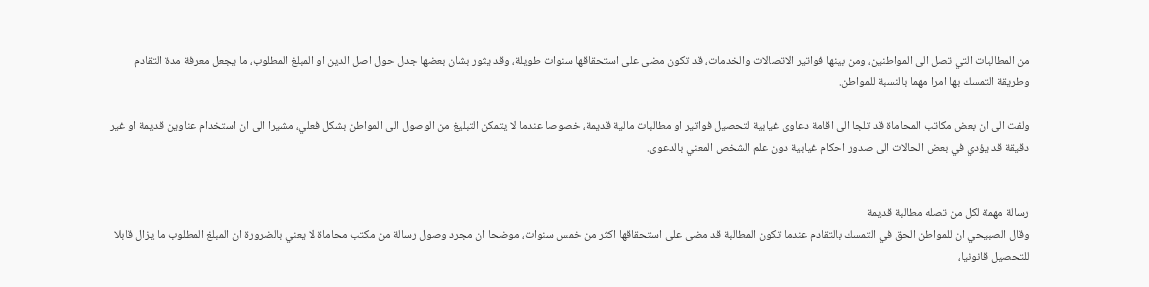من المطالبات التي تصل الى المواطنين، ومن بينها فواتير الاتصالات والخدمات، قد تكون مضى على استحقاقها سنوات طويلة، وقد يثور بشان بعضها جدل حول اصل الدين او المبلغ المطلوب، ما يجعل معرفة مدة التقادم وطريقة التمسك بها امرا مهما بالنسبة للمواطن.

ولفت الى ان بعض مكاتب المحاماة قد تلجا الى اقامة دعاوى غيابية لتحصيل فواتير او مطالبات مالية قديمة، خصوصا عندما لا يتمكن التبليغ من الوصول الى المواطن بشكل فعلي، مشيرا الى ان استخدام عناوين قديمة او غير دقيقة قد يؤدي في بعض الحالات الى صدور احكام غيابية دون علم الشخص المعني بالدعوى.


رسالة مهمة لكل من تصله مطالبة قديمة
وقال الصبيحي ان للمواطن الحق في التمسك بالتقادم عندما تكون المطالبة قد مضى على استحقاقها اكثر من خمس سنوات، موضحا ان مجرد وصول رسالة من مكتب محاماة لا يعني بالضرورة ان المبلغ المطلوب ما يزال قابلا للتحصيل قانونيا،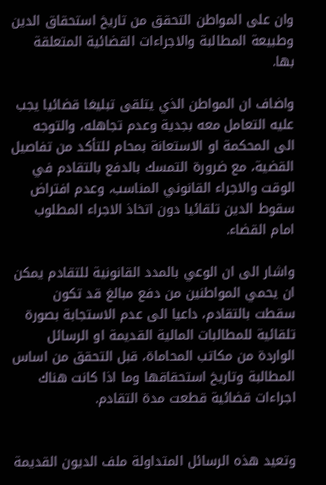وان على المواطن التحقق من تاريخ استحقاق الدين وطبيعة المطالبة والاجراءات القضائية المتعلقة بها.

واضاف ان المواطن الذي يتلقى تبليغا قضائيا يجب عليه التعامل معه بجدية وعدم تجاهله، والتوجه الى المحكمة او الاستعانة بمحام للتأكد من تفاصيل القضية، مع ضرورة التمسك بالدفع بالتقادم في الوقت والاجراء القانوني المناسب، وعدم افتراض سقوط الدين تلقائيا دون اتخاذ الاجراء المطلوب امام القضاء.

واشار الى ان الوعي بالمدد القانونية للتقادم يمكن ان يحمي المواطنين من دفع مبالغ قد تكون سقطت بالتقادم، داعيا الى عدم الاستجابة بصورة تلقائية للمطالبات المالية القديمة او الرسائل الواردة من مكاتب المحاماة، قبل التحقق من اساس المطالبة وتاريخ استحقاقها وما اذا كانت هناك اجراءات قضائية قطعت مدة التقادم.


وتعيد هذه الرسائل المتداولة ملف الديون القديمة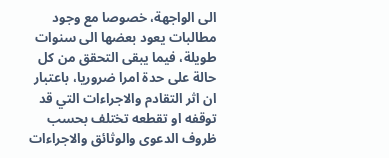الى الواجهة، خصوصا مع وجود مطالبات يعود بعضها الى سنوات طويلة، فيما يبقى التحقق من كل حالة على حدة امرا ضروريا، باعتبار ان اثر التقادم والاجراءات التي قد توقفه او تقطعه تختلف بحسب ظروف الدعوى والوثائق والاجراءات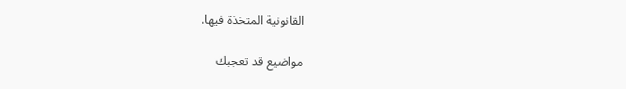القانونية المتخذة فيها.

مواضيع قد تعجبك